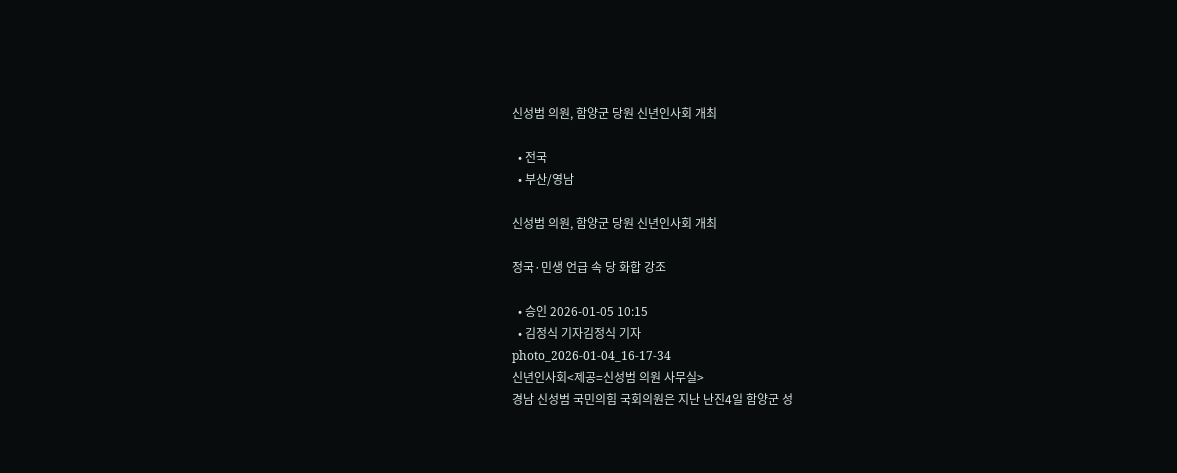신성범 의원, 함양군 당원 신년인사회 개최

  • 전국
  • 부산/영남

신성범 의원, 함양군 당원 신년인사회 개최

정국·민생 언급 속 당 화합 강조

  • 승인 2026-01-05 10:15
  • 김정식 기자김정식 기자
photo_2026-01-04_16-17-34
신년인사회<제공=신성범 의원 사무실>
경남 신성범 국민의힘 국회의원은 지난 난진4일 함양군 성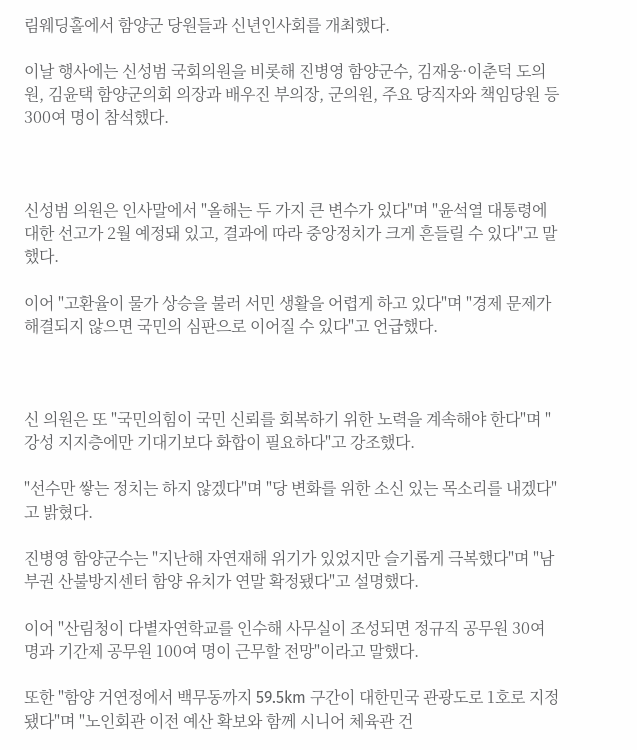림웨딩홀에서 함양군 당원들과 신년인사회를 개최했다.

이날 행사에는 신성범 국회의원을 비롯해 진병영 함양군수, 김재웅·이춘덕 도의원, 김윤택 함양군의회 의장과 배우진 부의장, 군의원, 주요 당직자와 책임당원 등 300여 명이 참석했다.



신성범 의원은 인사말에서 "올해는 두 가지 큰 변수가 있다"며 "윤석열 대통령에 대한 선고가 2월 예정돼 있고, 결과에 따라 중앙정치가 크게 흔들릴 수 있다"고 말했다.

이어 "고환율이 물가 상승을 불러 서민 생활을 어렵게 하고 있다"며 "경제 문제가 해결되지 않으면 국민의 심판으로 이어질 수 있다"고 언급했다.



신 의원은 또 "국민의힘이 국민 신뢰를 회복하기 위한 노력을 계속해야 한다"며 "강성 지지층에만 기대기보다 화합이 필요하다"고 강조했다.

"선수만 쌓는 정치는 하지 않겠다"며 "당 변화를 위한 소신 있는 목소리를 내겠다"고 밝혔다.

진병영 함양군수는 "지난해 자연재해 위기가 있었지만 슬기롭게 극복했다"며 "남부권 산불방지센터 함양 유치가 연말 확정됐다"고 설명했다.

이어 "산림청이 다볕자연학교를 인수해 사무실이 조성되면 정규직 공무원 30여 명과 기간제 공무원 100여 명이 근무할 전망"이라고 말했다.

또한 "함양 거연정에서 백무동까지 59.5km 구간이 대한민국 관광도로 1호로 지정됐다"며 "노인회관 이전 예산 확보와 함께 시니어 체육관 건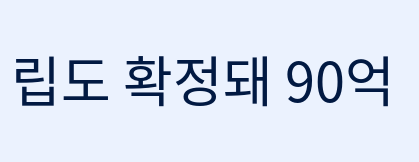립도 확정돼 90억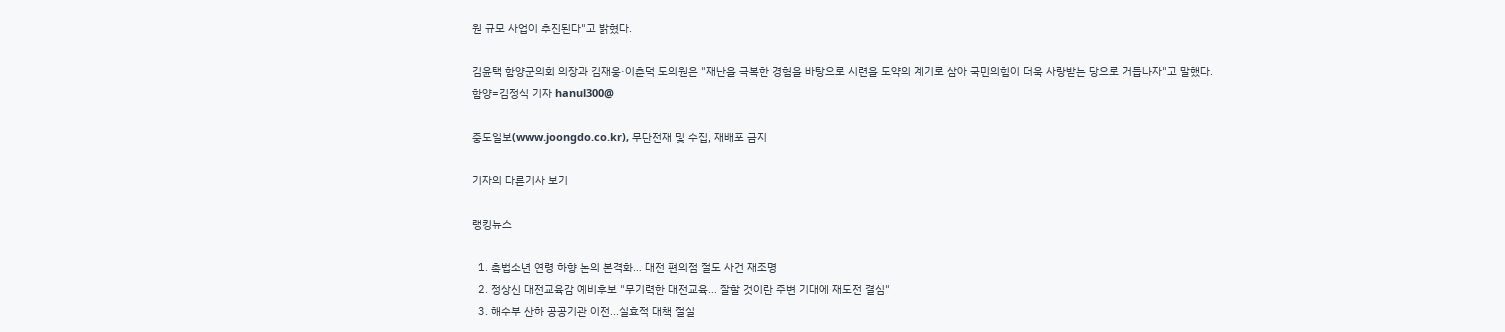원 규모 사업이 추진된다"고 밝혔다.

김윤택 함양군의회 의장과 김재웅·이춘덕 도의원은 "재난을 극복한 경험을 바탕으로 시련을 도약의 계기로 삼아 국민의힘이 더욱 사랑받는 당으로 거듭나자"고 말했다.
함양=김정식 기자 hanul300@

중도일보(www.joongdo.co.kr), 무단전재 및 수집, 재배포 금지

기자의 다른기사 보기

랭킹뉴스

  1. 촉법소년 연령 하향 논의 본격화… 대전 편의점 절도 사건 재조명
  2. 정상신 대전교육감 예비후보 "무기력한 대전교육… 잘할 것이란 주변 기대에 재도전 결심"
  3. 해수부 산하 공공기관 이전...실효적 대책 절실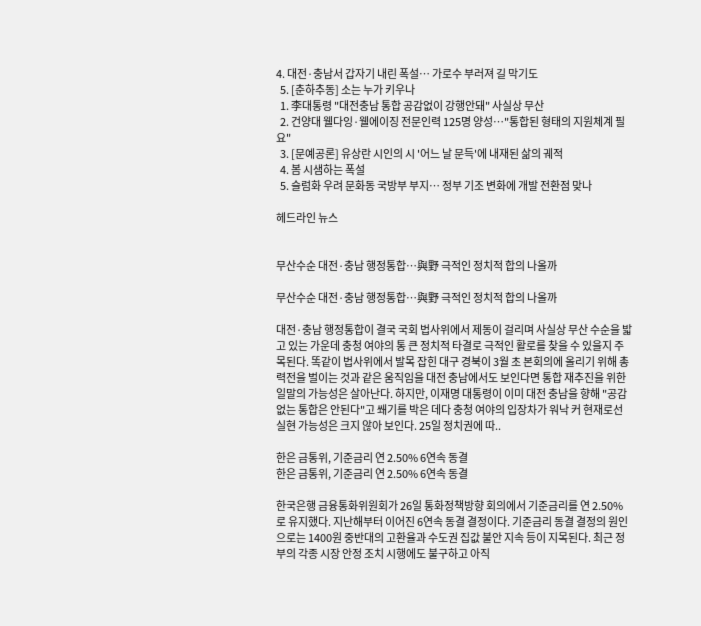4. 대전·충남서 갑자기 내린 폭설… 가로수 부러져 길 막기도
  5. [춘하추동] 소는 누가 키우나
  1. 李대통령 "대전충남 통합 공감없이 강행안돼" 사실상 무산
  2. 건양대 웰다잉·웰에이징 전문인력 125명 양성…"통합된 형태의 지원체계 필요"
  3. [문예공론] 유상란 시인의 시 '어느 날 문득'에 내재된 삶의 궤적
  4. 봄 시샘하는 폭설
  5. 슬럼화 우려 문화동 국방부 부지… 정부 기조 변화에 개발 전환점 맞나

헤드라인 뉴스


무산수순 대전·충남 행정통합…與野 극적인 정치적 합의 나올까

무산수순 대전·충남 행정통합…與野 극적인 정치적 합의 나올까

대전·충남 행정통합이 결국 국회 법사위에서 제동이 걸리며 사실상 무산 수순을 밟고 있는 가운데 충청 여야의 통 큰 정치적 타결로 극적인 활로를 찾을 수 있을지 주목된다. 똑같이 법사위에서 발목 잡힌 대구 경북이 3월 초 본회의에 올리기 위해 총력전을 벌이는 것과 같은 움직임을 대전 충남에서도 보인다면 통합 재추진을 위한 일말의 가능성은 살아난다. 하지만, 이재명 대통령이 이미 대전 충남을 향해 "공감 없는 통합은 안된다"고 쐐기를 박은 데다 충청 여야의 입장차가 워낙 커 현재로선 실현 가능성은 크지 않아 보인다. 25일 정치권에 따..

한은 금통위, 기준금리 연 2.50% 6연속 동결
한은 금통위, 기준금리 연 2.50% 6연속 동결

한국은행 금융통화위원회가 26일 통화정책방향 회의에서 기준금리를 연 2.50%로 유지했다. 지난해부터 이어진 6연속 동결 결정이다. 기준금리 동결 결정의 원인으로는 1400원 중반대의 고환율과 수도권 집값 불안 지속 등이 지목된다. 최근 정부의 각종 시장 안정 조치 시행에도 불구하고 아직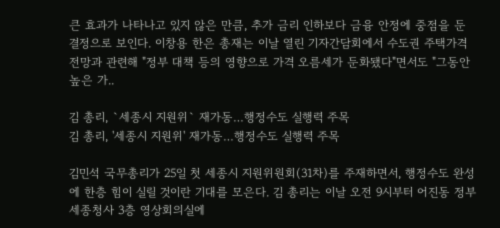큰 효과가 나타나고 있지 않은 만큼, 추가 금리 인하보다 금융 안정에 중점을 둔 결정으로 보인다. 이창용 한은 총재는 이날 열린 기자간담회에서 수도권 주택가격 전망과 관련해 "정부 대책 등의 영향으로 가격 오름세가 둔화됐다"면서도 "그동안 높은 가..

김 총리, `세종시 지원위` 재가동…행정수도 실행력 주목
김 총리, '세종시 지원위' 재가동…행정수도 실행력 주목

김민석 국무총리가 25일 첫 세종시 지원위원회(31차)를 주재하면서, 행정수도 완성에 한층 힘이 실릴 것이란 기대를 모은다. 김 총리는 이날 오전 9시부터 어진동 정부세종청사 3층 영상회의실에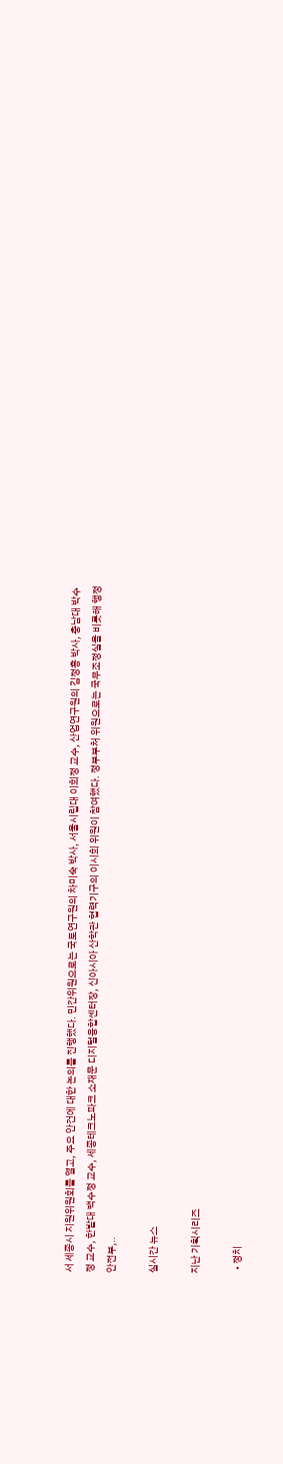서 세종시 지원위원회를 열고, 주요 안건에 대한 논의를 진행했다. 민간위원으로는 국토연구원의 차미숙 박사, 서울시립대 이희정 교수, 산업연구원의 김정흥 박사, 충남대 박수정 교수, 한밭대 백수정 교수, 세종테크노파크 소재문 디지털융합센터장, 신아시아 산학관 협력기구의 이시희 위원이 참여했다. 정부부처 위원으로는 국무조정실을 비롯해 행정안전부,..

실시간 뉴스

지난 기획시리즈

  • 정치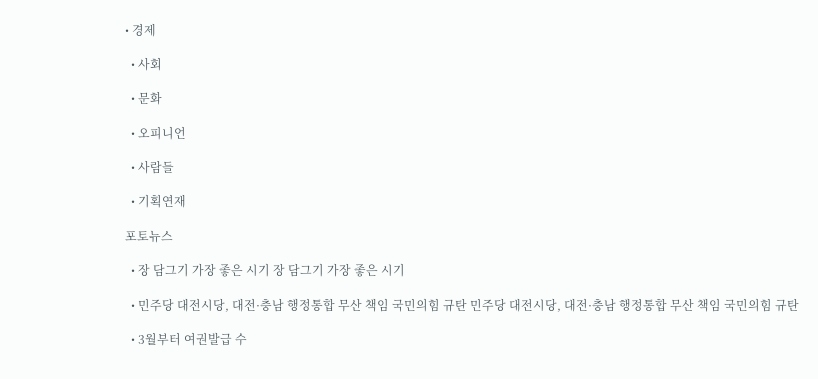• 경제

  • 사회

  • 문화

  • 오피니언

  • 사람들

  • 기획연재

포토뉴스

  • 장 담그기 가장 좋은 시기 장 담그기 가장 좋은 시기

  • 민주당 대전시당, 대전·충남 행정통합 무산 책임 국민의힘 규탄 민주당 대전시당, 대전·충남 행정통합 무산 책임 국민의힘 규탄

  • 3월부터 여권발급 수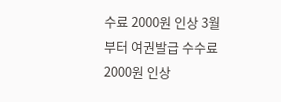수료 2000원 인상 3월부터 여권발급 수수료 2000원 인상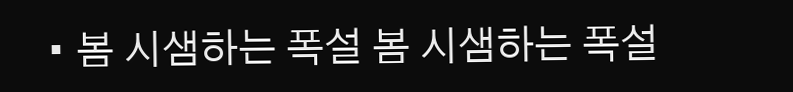• 봄 시샘하는 폭설 봄 시샘하는 폭설